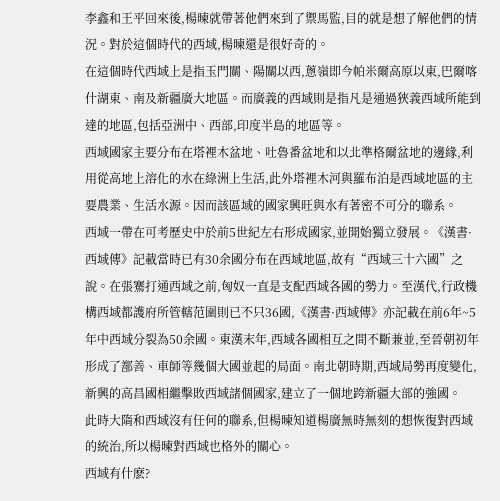李鑫和王平回來後,楊暕就帶著他們來到了禦馬監,目的就是想了解他們的情況。對於這個時代的西域,楊暕還是很好奇的。
在這個時代西域上是指玉門關、陽關以西,蔥嶺即今帕米爾高原以東,巴爾喀什湖東、南及新疆廣大地區。而廣義的西域則是指凡是通過狹義西域所能到達的地區,包括亞洲中、西部,印度半島的地區等。
西域國家主要分布在塔裡木盆地、吐魯番盆地和以北準格爾盆地的邊緣,利用從高地上溶化的水在綠洲上生活,此外塔裡木河與羅布泊是西域地區的主要農業、生活水源。因而該區域的國家興旺與水有著密不可分的聯系。
西域一帶在可考歷史中於前5世紀左右形成國家,並開始獨立發展。《漢書·西域傳》記載當時已有30余國分布在西域地區,故有“西域三十六國”之說。在張騫打通西域之前,匈奴一直是支配西域各國的勢力。至漢代,行政機構西域都護府所管轄范圍則已不只36國,《漢書·西域傳》亦記載在前6年~5年中西域分裂為50余國。東漢末年,西域各國相互之間不斷兼並,至晉朝初年形成了鄯善、車師等幾個大國並起的局面。南北朝時期,西域局勢再度變化,新興的高昌國相繼擊敗西域諸個國家,建立了一個地跨新疆大部的強國。
此時大隋和西域沒有任何的聯系,但楊暕知道楊廣無時無刻的想恢復對西域的統治,所以楊暕對西域也格外的關心。
西域有什麽?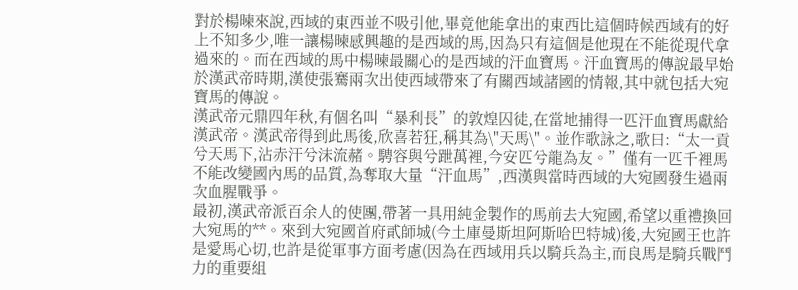對於楊暕來說,西域的東西並不吸引他,畢竟他能拿出的東西比這個時候西域有的好上不知多少,唯一讓楊暕感興趣的是西域的馬,因為只有這個是他現在不能從現代拿過來的。而在西域的馬中楊暕最關心的是西域的汗血寶馬。汗血寶馬的傳說最早始於漢武帝時期,漢使張騫兩次出使西域帶來了有關西域諸國的情報,其中就包括大宛寶馬的傳說。
漢武帝元鼎四年秋,有個名叫“暴利長”的敦煌囚徒,在當地捕得一匹汗血寶馬獻給漢武帝。漢武帝得到此馬後,欣喜若狂,稱其為\"天馬\"。並作歌詠之,歌曰:“太一貢兮天馬下,沾赤汗兮沫流赭。騁容與兮跇萬裡,今安匹兮龍為友。”僅有一匹千裡馬不能改變國內馬的品質,為奪取大量“汗血馬”,西漢與當時西域的大宛國發生過兩次血腥戰爭。
最初,漢武帝派百余人的使團,帶著一具用純金製作的馬前去大宛國,希望以重禮換回大宛馬的**。來到大宛國首府貳師城(今土庫曼斯坦阿斯哈巴特城)後,大宛國王也許是愛馬心切,也許是從軍事方面考慮(因為在西域用兵以騎兵為主,而良馬是騎兵戰鬥力的重要組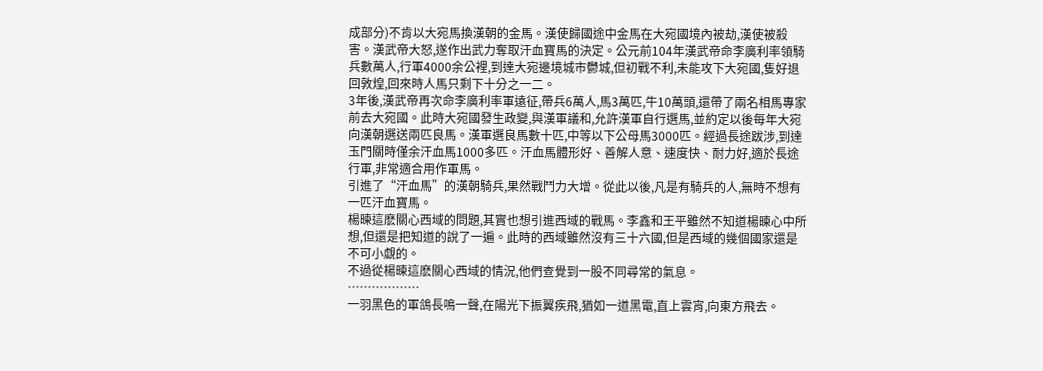成部分)不肯以大宛馬換漢朝的金馬。漢使歸國途中金馬在大宛國境內被劫,漢使被殺害。漢武帝大怒,遂作出武力奪取汗血寶馬的決定。公元前104年漢武帝命李廣利率領騎兵數萬人,行軍4000余公裡,到達大宛邊境城市鬱城,但初戰不利,未能攻下大宛國,隻好退回敦煌,回來時人馬只剩下十分之一二。
3年後,漢武帝再次命李廣利率軍遠征,帶兵6萬人,馬3萬匹,牛10萬頭,還帶了兩名相馬專家前去大宛國。此時大宛國發生政變,與漢軍議和,允許漢軍自行選馬,並約定以後每年大宛向漢朝選送兩匹良馬。漢軍選良馬數十匹,中等以下公母馬3000匹。經過長途跋涉,到達玉門關時僅余汗血馬1000多匹。汗血馬體形好、善解人意、速度快、耐力好,適於長途行軍,非常適合用作軍馬。
引進了“汗血馬”的漢朝騎兵,果然戰鬥力大增。從此以後,凡是有騎兵的人,無時不想有一匹汗血寶馬。
楊暕這麽關心西域的問題,其實也想引進西域的戰馬。李鑫和王平雖然不知道楊暕心中所想,但還是把知道的說了一遍。此時的西域雖然沒有三十六國,但是西域的幾個國家還是不可小覷的。
不過從楊暕這麽關心西域的情況,他們查覺到一股不同尋常的氣息。
………………
一羽黑色的軍鴿長鳴一聲,在陽光下振翼疾飛,猶如一道黑電,直上雲宵,向東方飛去。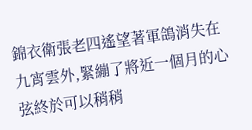錦衣衛張老四遙望著軍鴿消失在九宵雲外,緊繃了將近一個月的心弦終於可以稍稍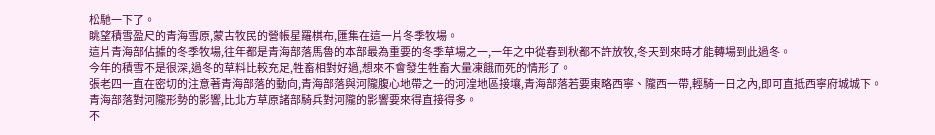松馳一下了。
眺望積雪盈尺的青海雪原,蒙古牧民的營帳星羅棋布,匯集在這一片冬季牧場。
這片青海部佔據的冬季牧場,往年都是青海部落馬魯的本部最為重要的冬季草場之一,一年之中從春到秋都不許放牧,冬天到來時才能轉場到此過冬。
今年的積雪不是很深,過冬的草料比較充足,牲畜相對好過,想來不會發生牲畜大量凍餓而死的情形了。
張老四一直在密切的注意著青海部落的動向,青海部落與河隴腹心地帶之一的河湟地區接壤,青海部落若要東略西寧、隴西一帶,輕騎一日之內,即可直抵西寧府城城下。
青海部落對河隴形勢的影響,比北方草原諸部騎兵對河隴的影響要來得直接得多。
不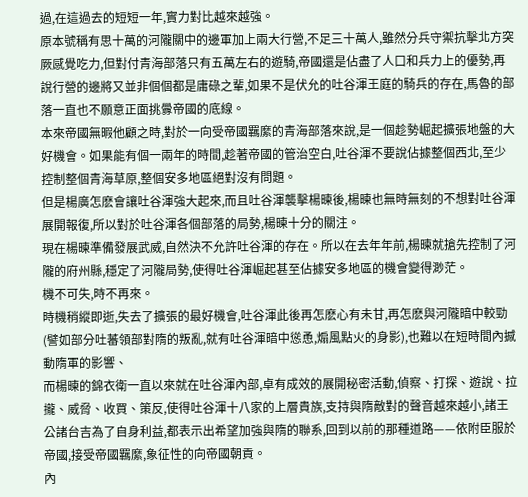過,在這過去的短短一年,實力對比越來越強。
原本號稱有思十萬的河隴關中的邊軍加上兩大行營,不足三十萬人,雖然分兵守禦抗擊北方突厥感覺吃力,但對付青海部落只有五萬左右的遊騎,帝國還是佔盡了人口和兵力上的優勢,再說行營的邊將又並非個個都是庸碌之輩,如果不是伏允的吐谷渾王庭的騎兵的存在,馬魯的部落一直也不願意正面挑釁帝國的底線。
本來帝國無暇他顧之時,對於一向受帝國羈縻的青海部落來說,是一個趁勢崛起擴張地盤的大好機會。如果能有個一兩年的時間,趁著帝國的管治空白,吐谷渾不要說佔據整個西北,至少控制整個青海草原,整個安多地區絕對沒有問題。
但是楊廣怎麽會讓吐谷渾強大起來,而且吐谷渾襲擊楊暕後,楊暕也無時無刻的不想對吐谷渾展開報復,所以對於吐谷渾各個部落的局勢,楊暕十分的關注。
現在楊暕準備發展武威,自然決不允許吐谷渾的存在。所以在去年年前,楊暕就搶先控制了河隴的府州縣,穩定了河隴局勢,使得吐谷渾崛起甚至佔據安多地區的機會變得渺茫。
機不可失,時不再來。
時機稍縱即逝,失去了擴張的最好機會,吐谷渾此後再怎麽心有未甘,再怎麽與河隴暗中較勁(譬如部分吐蕃領部對隋的叛亂,就有吐谷渾暗中慫恿,煽風點火的身影),也難以在短時間內撼動隋軍的影響、
而楊暕的錦衣衛一直以來就在吐谷渾內部,卓有成效的展開秘密活動,偵察、打探、遊說、拉攏、威脅、收買、策反,使得吐谷渾十八家的上層貴族,支持與隋敵對的聲音越來越小,諸王公諸台吉為了自身利益,都表示出希望加強與隋的聯系,回到以前的那種道路——依附臣服於帝國,接受帝國羈縻,象征性的向帝國朝貢。
內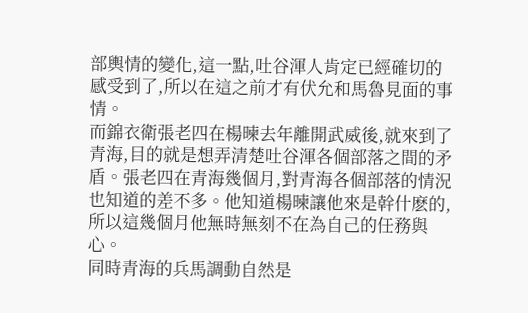部輿情的變化,這一點,吐谷渾人肯定已經確切的感受到了,所以在這之前才有伏允和馬魯見面的事情。
而錦衣衛張老四在楊暕去年離開武威後,就來到了青海,目的就是想弄清楚吐谷渾各個部落之間的矛盾。張老四在青海幾個月,對青海各個部落的情況也知道的差不多。他知道楊暕讓他來是幹什麽的,所以這幾個月他無時無刻不在為自己的任務與心。
同時青海的兵馬調動自然是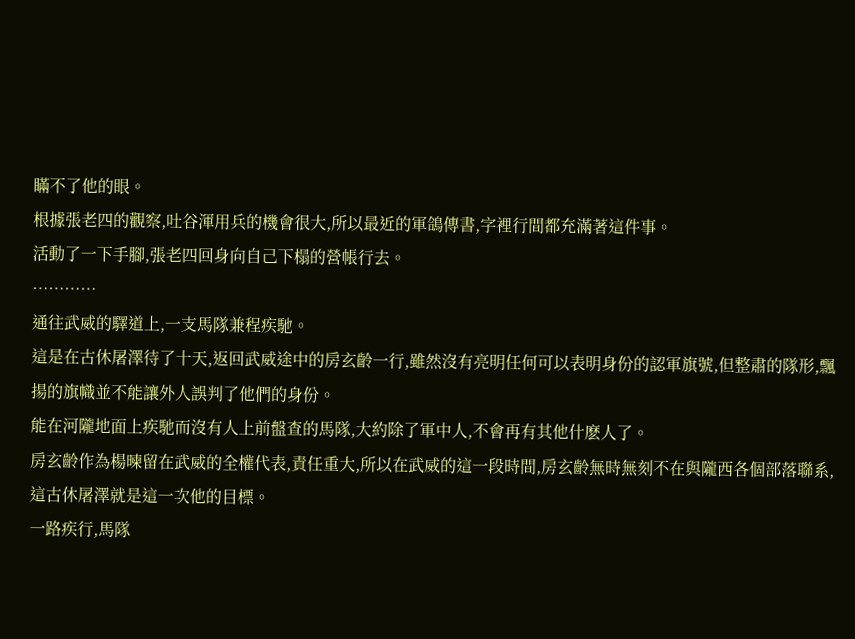瞞不了他的眼。
根據張老四的觀察,吐谷渾用兵的機會很大,所以最近的軍鴿傳書,字裡行間都充滿著這件事。
活動了一下手腳,張老四回身向自己下榻的營帳行去。
…………
通往武威的驛道上,一支馬隊兼程疾馳。
這是在古休屠澤待了十天,返回武威途中的房玄齡一行,雖然沒有亮明任何可以表明身份的認軍旗號,但整肅的隊形,飄揚的旗幟並不能讓外人誤判了他們的身份。
能在河隴地面上疾馳而沒有人上前盤查的馬隊,大約除了軍中人,不會再有其他什麽人了。
房玄齡作為楊暕留在武威的全權代表,責任重大,所以在武威的這一段時間,房玄齡無時無刻不在與隴西各個部落聯系,這古休屠澤就是這一次他的目標。
一路疾行,馬隊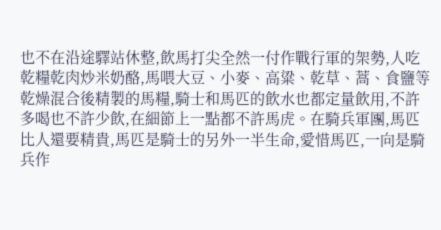也不在沿途驛站休整,飲馬打尖全然一付作戰行軍的架勢,人吃乾糧乾肉炒米奶酪,馬喂大豆、小麥、高粱、乾草、蒿、食鹽等乾燥混合後精製的馬糧,騎士和馬匹的飲水也都定量飲用,不許多喝也不許少飲,在細節上一點都不許馬虎。在騎兵軍團,馬匹比人還要精貴,馬匹是騎士的另外一半生命,愛惜馬匹,一向是騎兵作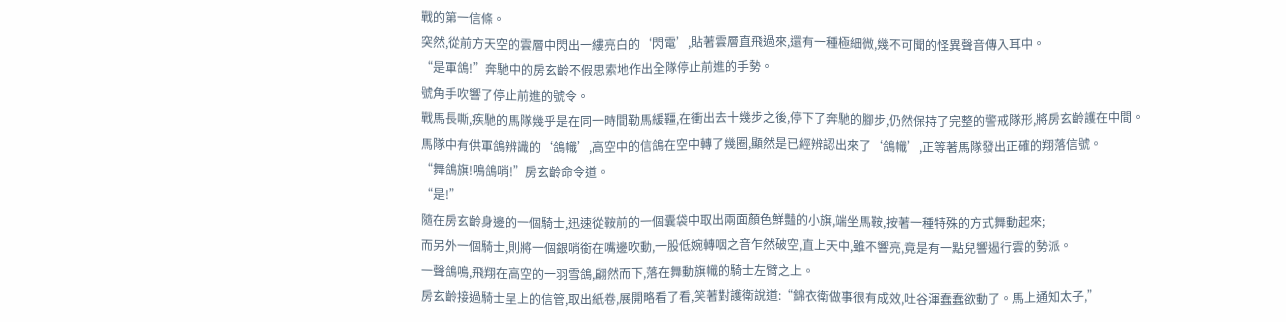戰的第一信條。
突然,從前方天空的雲層中閃出一縷亮白的‘閃電’,貼著雲層直飛過來,還有一種極細微,幾不可聞的怪異聲音傳入耳中。
“是軍鴿!”奔馳中的房玄齡不假思索地作出全隊停止前進的手勢。
號角手吹響了停止前進的號令。
戰馬長嘶,疾馳的馬隊幾乎是在同一時間勒馬緩韁,在衝出去十幾步之後,停下了奔馳的腳步,仍然保持了完整的警戒隊形,將房玄齡護在中間。
馬隊中有供軍鴿辨識的‘鴿幟’,高空中的信鴿在空中轉了幾圈,顯然是已經辨認出來了‘鴿幟’,正等著馬隊發出正確的翔落信號。
“舞鴿旗!鳴鴿哨!”房玄齡命令道。
“是!”
隨在房玄齡身邊的一個騎士,迅速從鞍前的一個囊袋中取出兩面顏色鮮豔的小旗,端坐馬鞍,按著一種特殊的方式舞動起來;
而另外一個騎士,則將一個銀哨銜在嘴邊吹動,一股低婉轉咽之音乍然破空,直上天中,雖不響亮,竟是有一點兒響遏行雲的勢派。
一聲鴿鳴,飛翔在高空的一羽雪鴿,翩然而下,落在舞動旗幟的騎士左臂之上。
房玄齡接過騎士呈上的信管,取出紙卷,展開略看了看,笑著對護衛說道:“錦衣衛做事很有成效,吐谷渾蠢蠢欲動了。馬上通知太子,”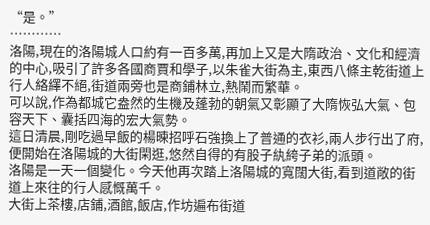“是。”
…………
洛陽,現在的洛陽城人口約有一百多萬,再加上又是大隋政治、文化和經濟的中心,吸引了許多各國商賈和學子,以朱雀大街為主,東西八條主乾街道上行人絡繹不絕,街道兩旁也是商鋪林立,熱鬧而繁華。
可以說,作為都城它盎然的生機及蓬勃的朝氣又彰顯了大隋恢弘大氣、包容天下、囊括四海的宏大氣勢。
這日清晨,剛吃過早飯的楊暕招呼石強換上了普通的衣衫,兩人步行出了府,便開始在洛陽城的大街閑逛,悠然自得的有股子紈絝子弟的派頭。
洛陽是一天一個變化。今天他再次踏上洛陽城的寬闊大街,看到道敞的街道上來往的行人感慨萬千。
大街上茶樓,店鋪,酒館,飯店,作坊遍布街道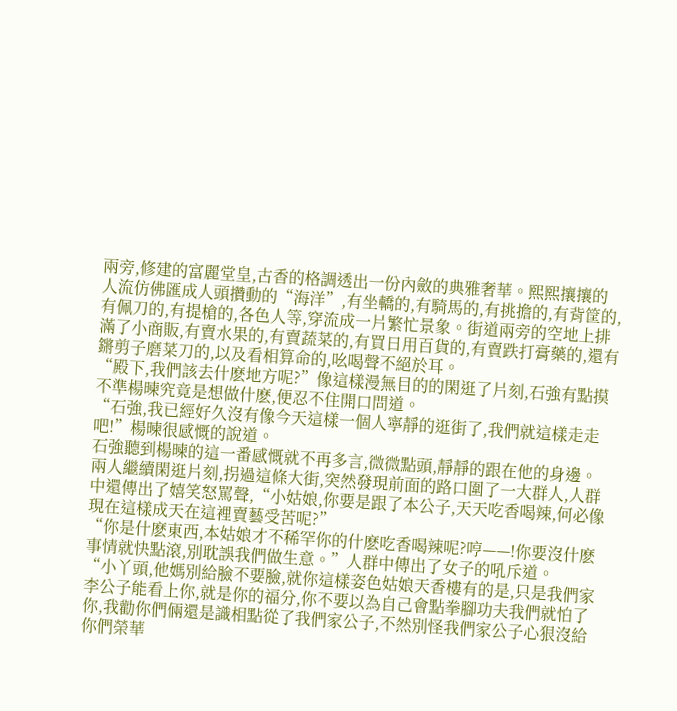兩旁,修建的富麗堂皇,古香的格調透出一份內斂的典雅奢華。熙熙攘攘的人流仿佛匯成人頭攢動的“海洋”,有坐轎的,有騎馬的,有挑擔的,有背筐的,有佩刀的,有提槍的,各色人等,穿流成一片繁忙景象。街道兩旁的空地上排滿了小商販,有賣水果的,有賣蔬菜的,有買日用百貨的,有賣跌打膏藥的,還有鏘剪子磨菜刀的,以及看相算命的,吆喝聲不絕於耳。
“殿下,我們該去什麽地方呢?”像這樣漫無目的的閑逛了片刻,石強有點摸不準楊暕究竟是想做什麽,便忍不住開口問道。
“石強,我已經好久沒有像今天這樣一個人寧靜的逛街了,我們就這樣走走吧!”楊暕很感慨的說道。
石強聽到楊暕的這一番感慨就不再多言,微微點頭,靜靜的跟在他的身邊。
兩人繼續閑逛片刻,拐過這條大街,突然發現前面的路口圍了一大群人,人群中還傳出了嬉笑怒罵聲,“小姑娘,你要是跟了本公子,天天吃香喝辣,何必像現在這樣成天在這裡賣藝受苦呢?”
“你是什麽東西,本姑娘才不稀罕你的什麽吃香喝辣呢?哼——!你要沒什麽事情就快點滾,別耽誤我們做生意。”人群中傳出了女子的吼斥道。
“小丫頭,他媽別給臉不要臉,就你這樣姿色姑娘天香樓有的是,只是我們家李公子能看上你,就是你的福分,你不要以為自己會點拳腳功夫我們就怕了你,我勸你們倆還是識相點從了我們家公子,不然別怪我們家公子心狠沒給你們榮華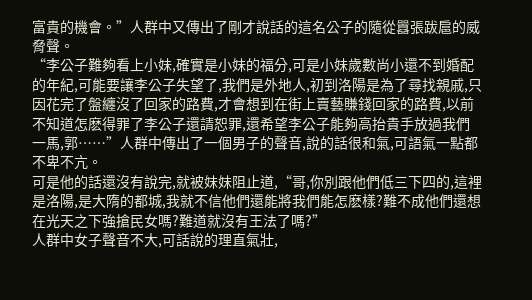富貴的機會。”人群中又傳出了剛才說話的這名公子的隨從囂張跋扈的威脅聲。
“李公子難夠看上小妹,確實是小妹的福分,可是小妹歲數尚小還不到婚配的年紀,可能要讓李公子失望了,我們是外地人,初到洛陽是為了尋找親戚,只因花完了盤纏沒了回家的路費,才會想到在街上賣藝賺錢回家的路費,以前不知道怎麽得罪了李公子還請恕罪,還希望李公子能夠高抬貴手放過我們一馬,郭……”人群中傳出了一個男子的聲音,說的話很和氣,可語氣一點都不卑不亢。
可是他的話還沒有說完,就被妹妹阻止道,“哥,你別跟他們低三下四的,這裡是洛陽,是大隋的都城,我就不信他們還能將我們能怎麽樣?難不成他們還想在光天之下強搶民女嗎?難道就沒有王法了嗎?”
人群中女子聲音不大,可話說的理直氣壯,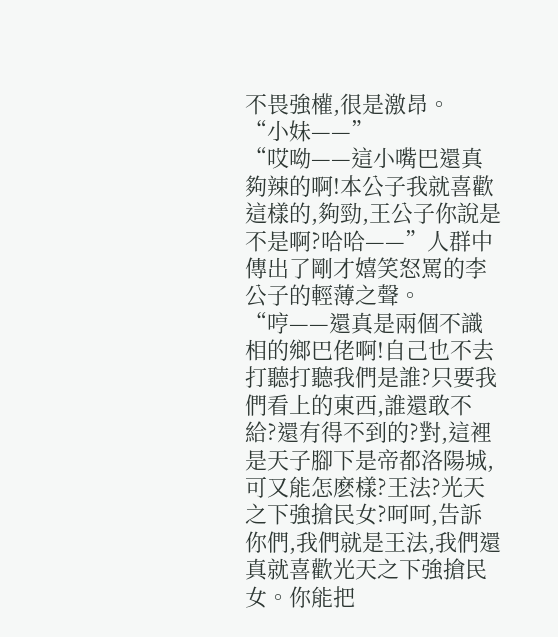不畏強權,很是激昂。
“小妹——”
“哎呦——這小嘴巴還真夠辣的啊!本公子我就喜歡這樣的,夠勁,王公子你說是不是啊?哈哈——”人群中傳出了剛才嬉笑怒罵的李公子的輕薄之聲。
“哼——還真是兩個不識相的鄉巴佬啊!自己也不去打聽打聽我們是誰?只要我們看上的東西,誰還敢不給?還有得不到的?對,這裡是天子腳下是帝都洛陽城,可又能怎麽樣?王法?光天之下強搶民女?呵呵,告訴你們,我們就是王法,我們還真就喜歡光天之下強搶民女。你能把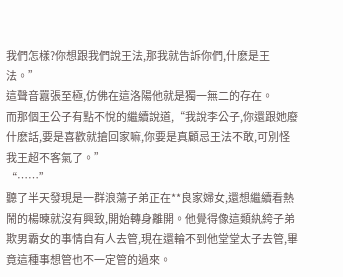我們怎樣?你想跟我們說王法,那我就告訴你們,什麽是王法。”
這聲音囂張至極,仿佛在這洛陽他就是獨一無二的存在。
而那個王公子有點不悅的繼續說道,“我說李公子,你還跟她廢什麽話,要是喜歡就搶回家嘛,你要是真顧忌王法不敢,可別怪我王超不客氣了。”
“……”
聽了半天發現是一群浪蕩子弟正在**良家婦女,還想繼續看熱鬧的楊暕就沒有興致,開始轉身離開。他覺得像這類紈絝子弟欺男霸女的事情自有人去管,現在還輪不到他堂堂太子去管,畢竟這種事想管也不一定管的過來。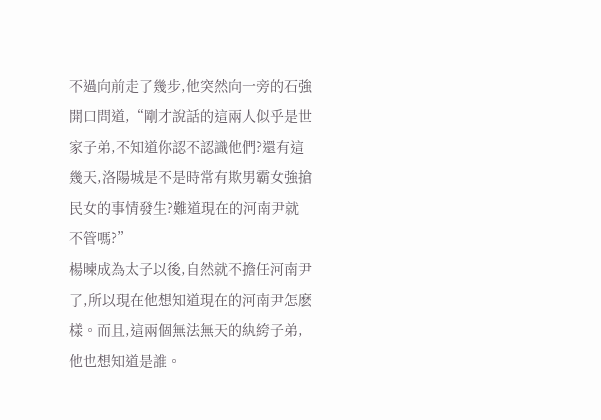不過向前走了幾步,他突然向一旁的石強開口問道,“剛才說話的這兩人似乎是世家子弟,不知道你認不認識他們?還有這幾天,洛陽城是不是時常有欺男霸女強搶民女的事情發生?難道現在的河南尹就不管嗎?”
楊暕成為太子以後,自然就不擔任河南尹了,所以現在他想知道現在的河南尹怎麽樣。而且,這兩個無法無天的紈絝子弟,他也想知道是誰。